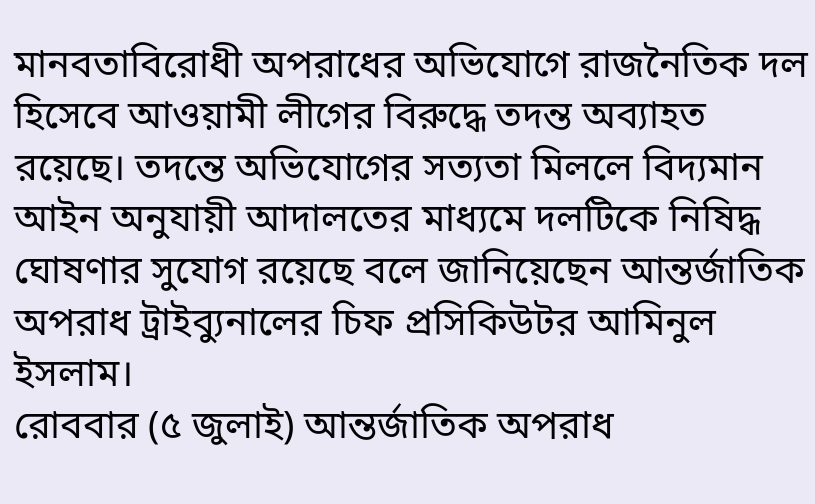মানবতাবিরোধী অপরাধের অভিযোগে রাজনৈতিক দল হিসেবে আওয়ামী লীগের বিরুদ্ধে তদন্ত অব্যাহত রয়েছে। তদন্তে অভিযোগের সত্যতা মিললে বিদ্যমান আইন অনুযায়ী আদালতের মাধ্যমে দলটিকে নিষিদ্ধ ঘোষণার সুযোগ রয়েছে বলে জানিয়েছেন আন্তর্জাতিক অপরাধ ট্রাইব্যুনালের চিফ প্রসিকিউটর আমিনুল ইসলাম।
রোববার (৫ জুলাই) আন্তর্জাতিক অপরাধ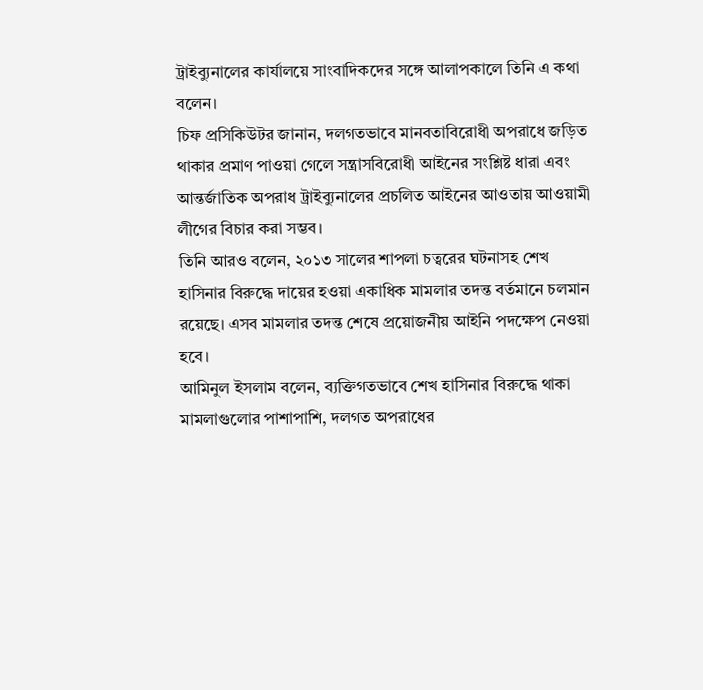ট্রাইব্যুনালের কার্যালয়ে সাংবাদিকদের সঙ্গে আলাপকালে তিনি এ কথা বলেন।
চিফ প্রসিকিউটর জানান, দলগতভাবে মানবতাবিরোধী অপরাধে জড়িত থাকার প্রমাণ পাওয়া গেলে সন্ত্রাসবিরোধী আইনের সংশ্লিষ্ট ধারা এবং আন্তর্জাতিক অপরাধ ট্রাইব্যুনালের প্রচলিত আইনের আওতায় আওয়ামী লীগের বিচার করা সম্ভব।
তিনি আরও বলেন, ২০১৩ সালের শাপলা চত্বরের ঘটনাসহ শেখ হাসিনার বিরুদ্ধে দায়ের হওয়া একাধিক মামলার তদন্ত বর্তমানে চলমান রয়েছে। এসব মামলার তদন্ত শেষে প্রয়োজনীয় আইনি পদক্ষেপ নেওয়া হবে।
আমিনুল ইসলাম বলেন, ব্যক্তিগতভাবে শেখ হাসিনার বিরুদ্ধে থাকা মামলাগুলোর পাশাপাশি, দলগত অপরাধের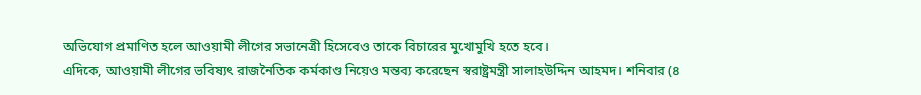অভিযোগ প্রমাণিত হলে আওয়ামী লীগের সভানেত্রী হিসেবেও তাকে বিচারের মুখোমুখি হতে হবে।
এদিকে, আওয়ামী লীগের ভবিষ্যৎ রাজনৈতিক কর্মকাণ্ড নিয়েও মন্তব্য করেছেন স্বরাষ্ট্রমন্ত্রী সালাহউদ্দিন আহমদ। শনিবার (৪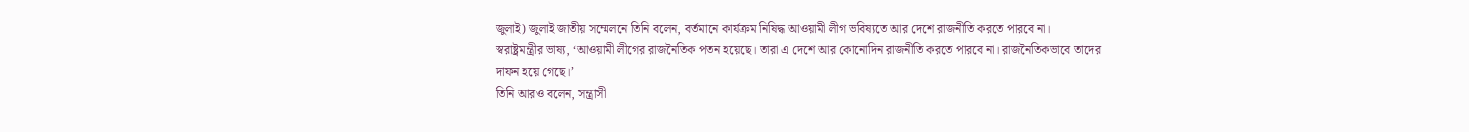জুলাই) জুলাই জাতীয় সম্মেলনে তিনি বলেন, বর্তমানে কার্যক্রম নিষিদ্ধ আওয়ামী লীগ ভবিষ্যতে আর দেশে রাজনীতি করতে পারবে না।
স্বরাষ্ট্রমন্ত্রীর ভাষ্য, ‘আওয়ামী লীগের রাজনৈতিক পতন হয়েছে। তারা এ দেশে আর কোনোদিন রাজনীতি করতে পারবে না। রাজনৈতিকভাবে তাদের দাফন হয়ে গেছে।’
তিনি আরও বলেন, সন্ত্রাসী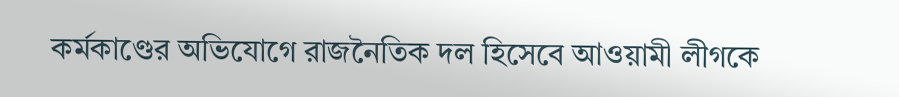কর্মকাণ্ডের অভিযোগে রাজনৈতিক দল হিসেবে আওয়ামী লীগকে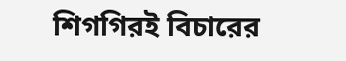শিগগিরই বিচারের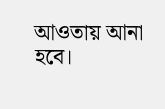আওতায় আনা হবে।